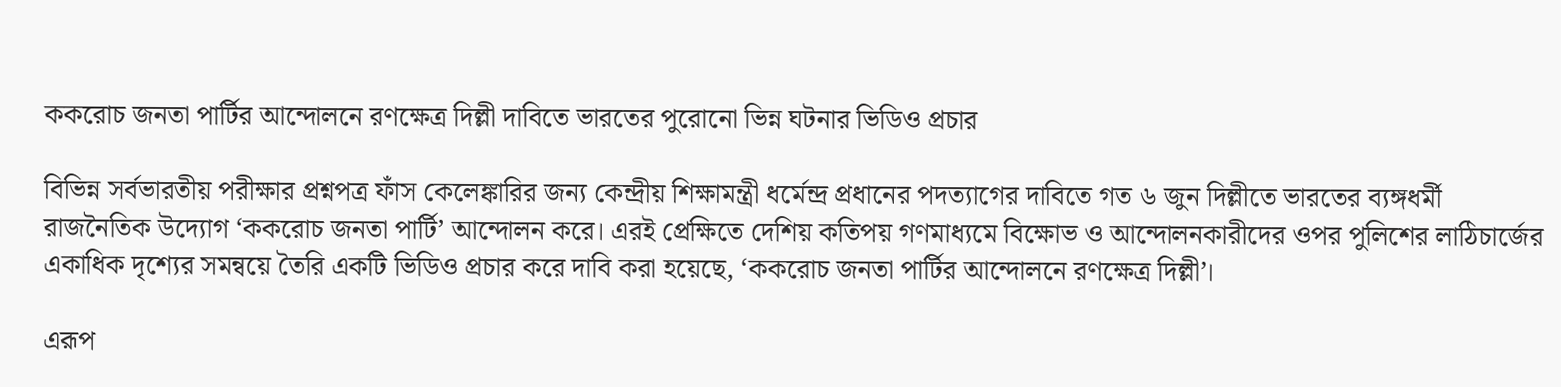ককরোচ জনতা পার্টির আন্দোলনে রণক্ষেত্র দিল্লী দাবিতে ভারতের পুরোনো ভিন্ন ঘটনার ভিডিও প্রচার

বিভিন্ন সর্বভারতীয় পরীক্ষার প্রশ্নপত্র ফাঁস কেলেঙ্কারির জন্য কেন্দ্রীয় শিক্ষামন্ত্রী ধর্মেন্দ্র প্রধানের পদত্যাগের দাবিতে গত ৬ জুন দিল্লীতে ভারতের ব্যঙ্গধর্মী রাজনৈতিক উদ্যোগ ‘ককরোচ জনতা পার্টি’ আন্দোলন করে। এরই প্রেক্ষিতে দেশিয় কতিপয় গণমাধ্যমে বিক্ষোভ ও আন্দোলনকারীদের ওপর পুলিশের লাঠিচার্জের একাধিক দৃশ্যের সমন্বয়ে তৈরি একটি ভিডিও প্রচার করে দাবি করা হয়েছে, ‘ককরোচ জনতা পার্টির আন্দোলনে রণক্ষেত্র দিল্লী’।

এরূপ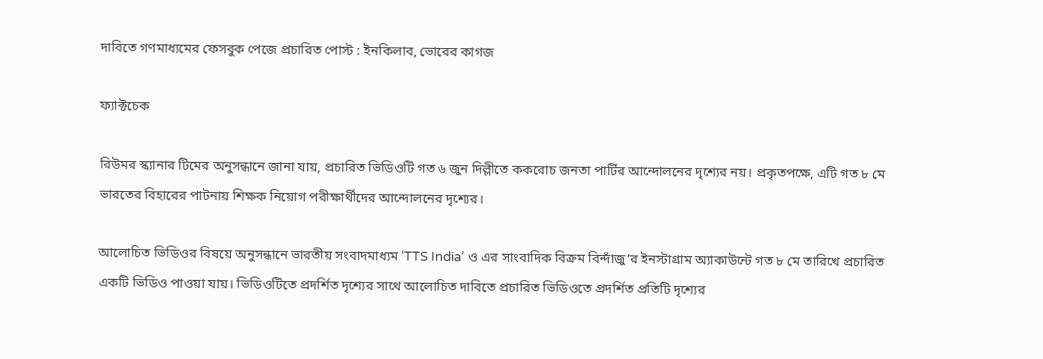দাবিতে গণমাধ্যমের ফেসবুক পেজে প্রচারিত পোস্ট : ইনকিলাব, ভোরের কাগজ

ফ্যাক্টচেক

রিউমর স্ক্যানার টিমের অনুসন্ধানে জানা যায়, প্রচারিত ভিডিওটি গত ৬ জুন দিল্লীতে ককরোচ জনতা পার্টির আন্দোলনের দৃশ্যের নয়। প্রকৃতপক্ষে, এটি গত ৮ মে ভারতের বিহারের পাটনায় শিক্ষক নিয়োগ পরীক্ষার্থীদের আন্দোলনের দৃশ্যের।

আলোচিত ভিডিওর বিষয়ে অনুসন্ধানে ভারতীয় সংবাদমাধ্যম ‘TTS India’ ও এর সাংবাদিক বিক্রম বিন্দাঁজু’র ইনস্টাগ্রাম অ্যাকাউন্টে গত ৮ মে তারিখে প্রচারিত একটি ভিডিও পাওয়া যায়। ভিডিওটিতে প্রদর্শিত দৃশ্যের সাথে আলোচিত দাবিতে প্রচারিত ভিডিওতে প্রদর্শিত প্রতিটি দৃশ্যের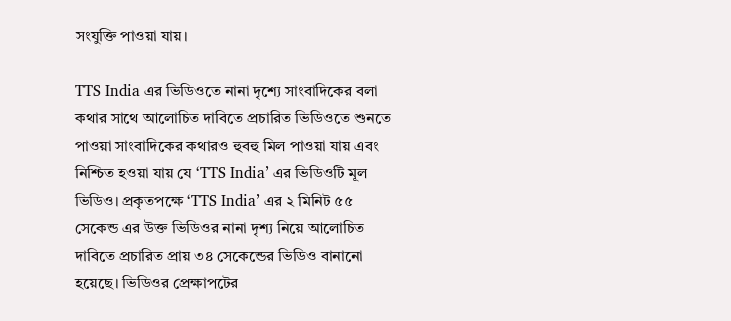সংযুক্তি পাওয়া যায়।

TTS India এর ভিডিওতে নানা দৃশ্যে সাংবাদিকের বলা কথার সাথে আলোচিত দাবিতে প্রচারিত ভিডিওতে শুনতে পাওয়া সাংবাদিকের কথারও হুবহু মিল পাওয়া যায় এবং নিশ্চিত হওয়া যায় যে ‘TTS India’ এর ভিডিওটি মূল ভিডিও। প্রকৃতপক্ষে ‘TTS India’ এর ২ মিনিট ৫৫ সেকেন্ড এর উক্ত ভিডিওর নানা দৃশ্য নিয়ে আলোচিত দাবিতে প্রচারিত প্রায় ৩৪ সেকেন্ডের ভিডিও বানানো হয়েছে। ভিডিওর প্রেক্ষাপটের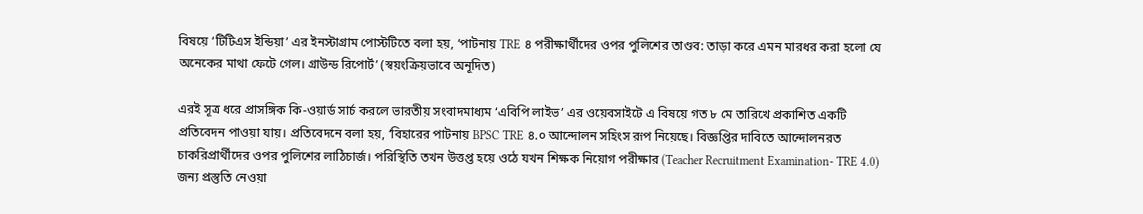বিষয়ে ‘টিটিএস ইন্ডিয়া’ এর ইনস্টাগ্রাম পোস্টটিতে বলা হয়, ‘পাটনায় TRE ৪ পরীক্ষার্থীদের ওপর পুলিশের তাণ্ডব: তাড়া করে এমন মারধর করা হলো যে অনেকের মাথা ফেটে গেল। গ্রাউন্ড রিপোর্ট’ (স্বয়ংক্রিয়ভাবে অনূদিত)

এরই সূত্র ধরে প্রাসঙ্গিক কি-ওয়ার্ড সার্চ করলে ভারতীয় সংবাদমাধ্যম ‘এবিপি লাইভ’ এর ওয়েবসাইটে এ বিষয়ে গত ৮ মে তারিখে প্রকাশিত একটি প্রতিবেদন পাওয়া যায়। প্রতিবেদনে বলা হয়, ‘বিহারের পাটনায় BPSC TRE ৪.০ আন্দোলন সহিংস রূপ নিয়েছে। বিজ্ঞপ্তির দাবিতে আন্দোলনরত চাকরিপ্রার্থীদের ওপর পুলিশের লাঠিচার্জ। পরিস্থিতি তখন উত্তপ্ত হয়ে ওঠে যখন শিক্ষক নিয়োগ পরীক্ষার (Teacher Recruitment Examination- TRE 4.0) জন্য প্রস্তুতি নেওয়া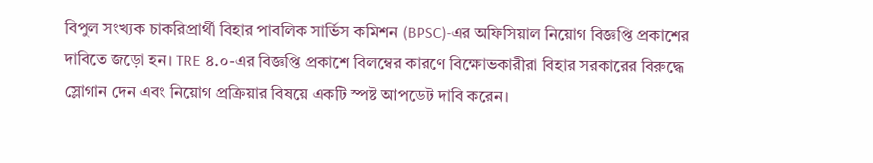বিপুল সংখ্যক চাকরিপ্রার্থী বিহার পাবলিক সার্ভিস কমিশন (BPSC)-এর অফিসিয়াল নিয়োগ বিজ্ঞপ্তি প্রকাশের দাবিতে জড়ো হন। TRE ৪.০-এর বিজ্ঞপ্তি প্রকাশে বিলম্বের কারণে বিক্ষোভকারীরা বিহার সরকারের বিরুদ্ধে স্লোগান দেন এবং নিয়োগ প্রক্রিয়ার বিষয়ে একটি স্পষ্ট আপডেট দাবি করেন।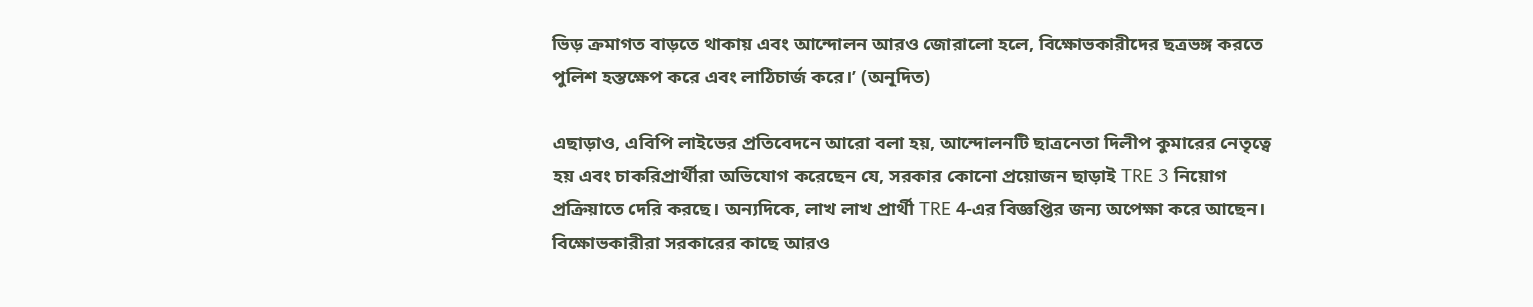ভিড় ক্রমাগত বাড়তে থাকায় এবং আন্দোলন আরও জোরালো হলে, বিক্ষোভকারীদের ছত্রভঙ্গ করতে পুলিশ হস্তক্ষেপ করে এবং লাঠিচার্জ করে।’ (অনূদিত)

এছাড়াও, এবিপি লাইভের প্রতিবেদনে আরো বলা হয়, আন্দোলনটি ছাত্রনেতা দিলীপ কুমারের নেতৃত্বে হয় এবং চাকরিপ্রার্থীরা অভিযোগ করেছেন যে, সরকার কোনো প্রয়োজন ছাড়াই TRE 3 নিয়োগ প্রক্রিয়াতে দেরি করছে। অন্যদিকে, লাখ লাখ প্রার্থী TRE 4-এর বিজ্ঞপ্তির জন্য অপেক্ষা করে আছেন। বিক্ষোভকারীরা সরকারের কাছে আরও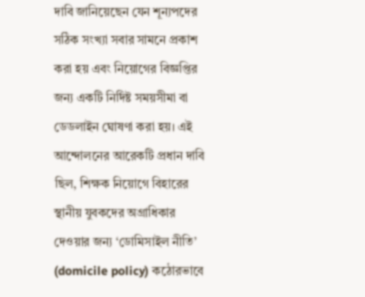দাবি জানিয়েছেন যেন শূন্যপদের সঠিক সংখ্যা সবার সামনে প্রকাশ করা হয় এবং নিয়োগের বিজ্ঞপ্তির জন্য একটি নির্দিষ্ট সময়সীমা বা ডেডলাইন ঘোষণা করা হয়। এই আন্দোলনের আরেকটি প্রধান দাবি ছিল, শিক্ষক নিয়োগে বিহারের স্থানীয় যুবকদের অগ্রাধিকার দেওয়ার জন্য ‘ডোমিসাইল নীতি’ (domicile policy) কঠোরভাবে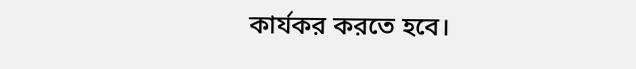কার্যকর করতে হবে।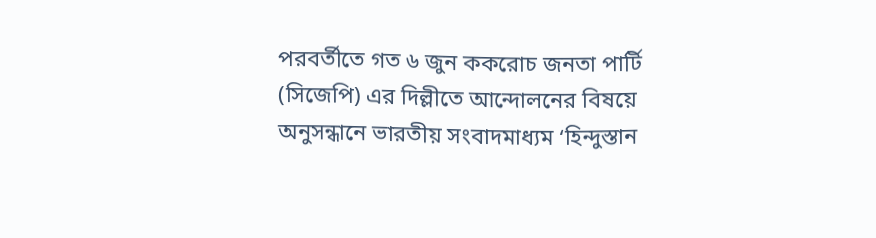পরবর্তীতে গত ৬ জুন ককরোচ জনতা পার্টি (সিজেপি) এর দিল্লীতে আন্দোলনের বিষয়ে অনুসন্ধানে ভারতীয় সংবাদমাধ্যম ‘হিন্দুস্তান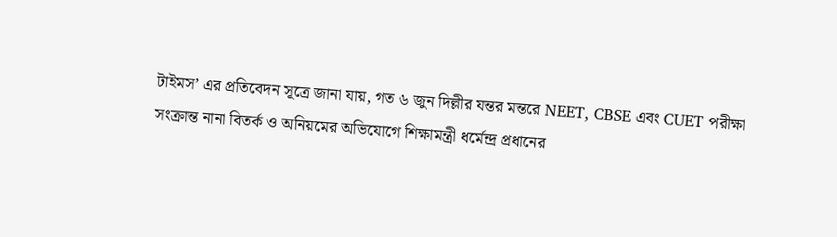টাইমস’ এর প্রতিবেদন সূত্রে জানা যায়, গত ৬ জুন দিল্লীর যন্তর মন্তরে NEET, CBSE এবং CUET পরীক্ষা সংক্রান্ত নানা বিতর্ক ও অনিয়মের অভিযোগে শিক্ষামন্ত্রী ধর্মেন্দ্র প্রধানের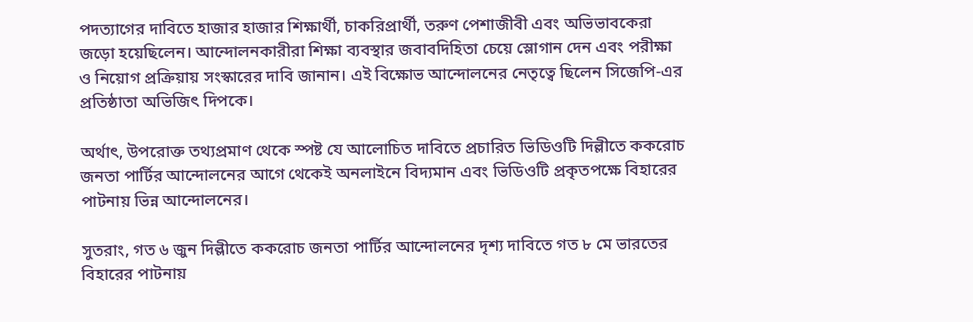পদত্যাগের দাবিতে হাজার হাজার শিক্ষার্থী, চাকরিপ্রার্থী, তরুণ পেশাজীবী এবং অভিভাবকেরা জড়ো হয়েছিলেন। আন্দোলনকারীরা শিক্ষা ব্যবস্থার জবাবদিহিতা চেয়ে স্লোগান দেন এবং পরীক্ষা ও নিয়োগ প্রক্রিয়ায় সংস্কারের দাবি জানান। এই বিক্ষোভ আন্দোলনের নেতৃত্বে ছিলেন সিজেপি-এর প্রতিষ্ঠাতা অভিজিৎ দিপকে।

অর্থাৎ, উপরোক্ত তথ্যপ্রমাণ থেকে স্পষ্ট যে আলোচিত দাবিতে প্রচারিত ভিডিওটি দিল্লীতে ককরোচ জনতা পার্টির আন্দোলনের আগে থেকেই অনলাইনে বিদ্যমান এবং ভিডিওটি প্রকৃতপক্ষে বিহারের পাটনায় ভিন্ন আন্দোলনের।

সুতরাং, গত ৬ জুন দিল্লীতে ককরোচ জনতা পার্টির আন্দোলনের দৃশ্য দাবিতে গত ৮ মে ভারতের বিহারের পাটনায়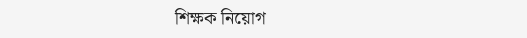শিক্ষক নিয়োগ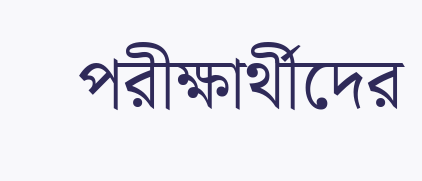পরীক্ষার্থীদের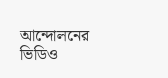আন্দোলনের ভিডিও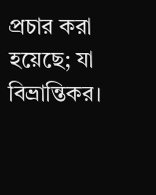প্রচার করা হয়েছে; যা বিভ্রান্তিকর।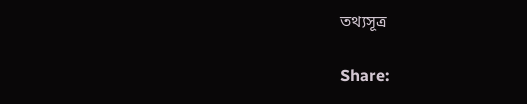তথ্যসূত্র

Share: